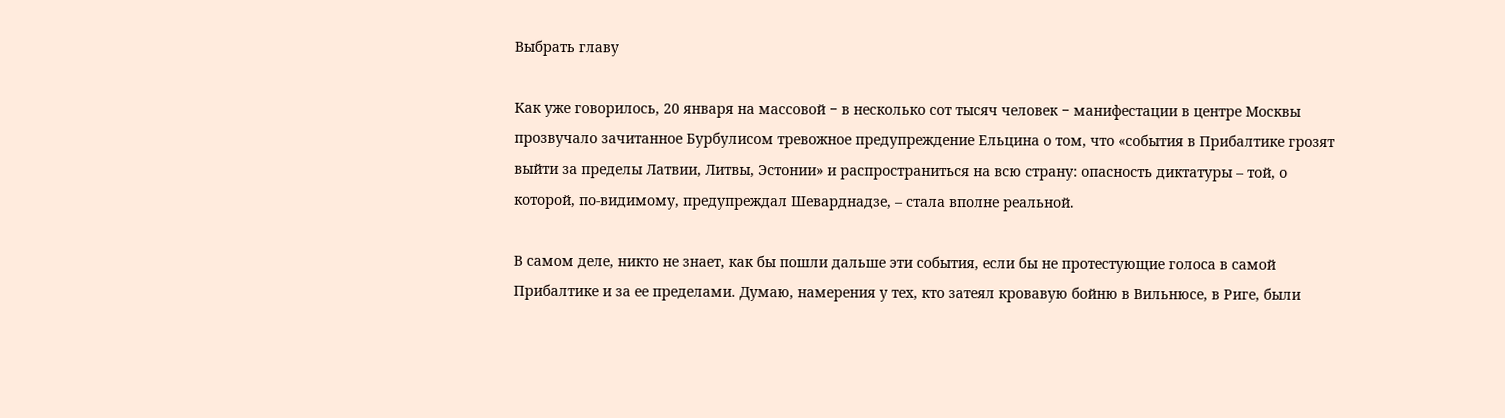Выбрать главу

Как уже говорилось, 20 января на массовой − в несколько сот тысяч человек − манифестации в центре Москвы прозвучало зачитанное Бурбулисом тревожное предупреждение Ельцина о том, что «события в Прибалтике грозят выйти за пределы Латвии, Литвы, Эстонии» и распространиться на всю страну: опасность диктатуры – той, о которой, по-видимому, предупреждал Шеварднадзе, – стала вполне реальной.

В самом деле, никто не знает, как бы пошли дальше эти события, если бы не протестующие голоса в самой Прибалтике и за ее пределами. Думаю, намерения у тех, кто затеял кровавую бойню в Вильнюсе, в Риге, были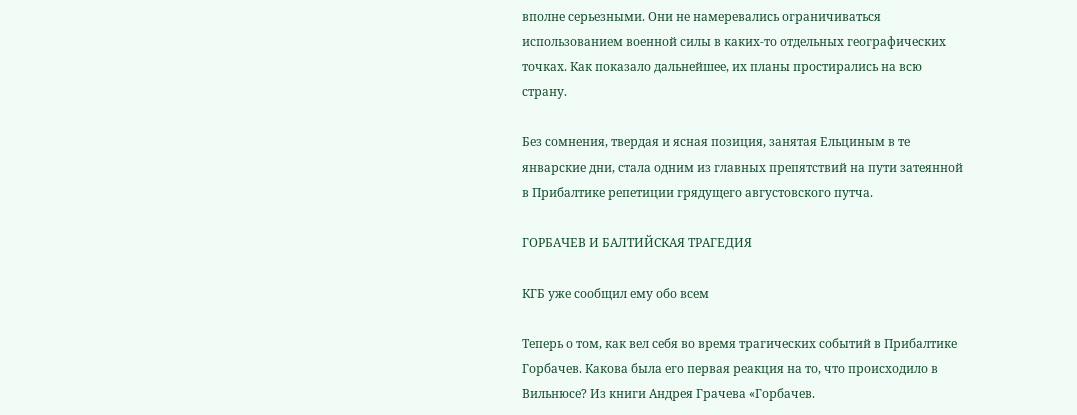вполне серьезными. Они не намеревались ограничиваться использованием военной силы в каких-то отдельных географических точках. Как показало дальнейшее, их планы простирались на всю страну.

Без сомнения, твердая и ясная позиция, занятая Ельциным в те январские дни, стала одним из главных препятствий на пути затеянной в Прибалтике репетиции грядущего августовского путча.

ГОРБАЧЕВ И БАЛТИЙСКАЯ ТРАГЕДИЯ

КГБ уже сообщил ему обо всем

Теперь о том, как вел себя во время трагических событий в Прибалтике Горбачев. Какова была его первая реакция на то, что происходило в Вильнюсе? Из книги Андрея Грачева «Горбачев.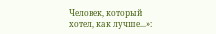Человек, который хотел, как лучше...»: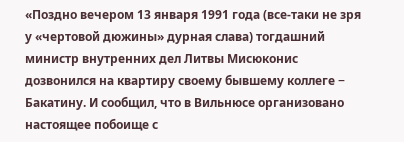«Поздно вечером 13 января 1991 года (все-таки не зря у «чертовой дюжины» дурная слава) тогдашний министр внутренних дел Литвы Мисюконис дозвонился на квартиру своему бывшему коллеге − Бакатину. И сообщил, что в Вильнюсе организовано настоящее побоище с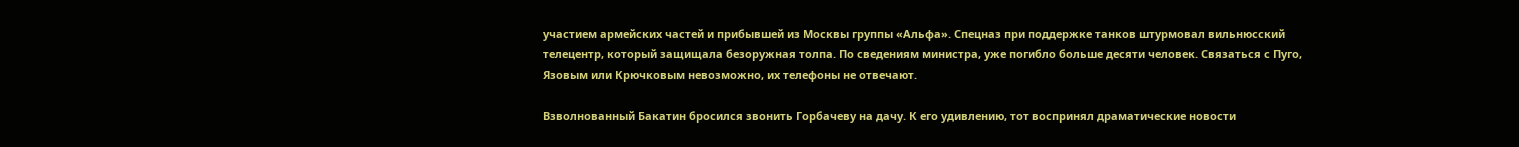участием армейских частей и прибывшей из Москвы группы «Альфа». Спецназ при поддержке танков штурмовал вильнюсский телецентр, который защищала безоружная толпа. По сведениям министра, уже погибло больше десяти человек. Связаться с Пуго, Язовым или Крючковым невозможно, их телефоны не отвечают.

Взволнованный Бакатин бросился звонить Горбачеву на дачу. К его удивлению, тот воспринял драматические новости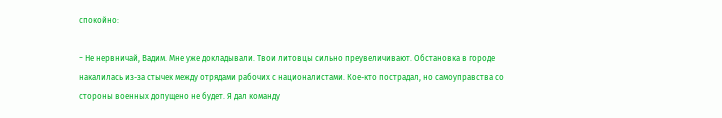спокойно:

− Не нервничай, Вадим. Мне уже докладывали. Твои литовцы сильно преувеличивают. Обстановка в городе накалилась из-за стычек между отрядами рабочих с националистами. Кое-кто пострадал, но самоуправства со стороны военных допущено не будет. Я дал команду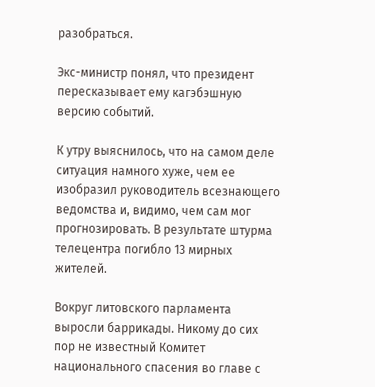разобраться.

Экс-министр понял, что президент пересказывает ему кагэбэшную версию событий.

К утру выяснилось, что на самом деле ситуация намного хуже, чем ее изобразил руководитель всезнающего ведомства и, видимо, чем сам мог прогнозировать. В результате штурма телецентра погибло 13 мирных жителей.

Вокруг литовского парламента выросли баррикады. Никому до сих пор не известный Комитет национального спасения во главе с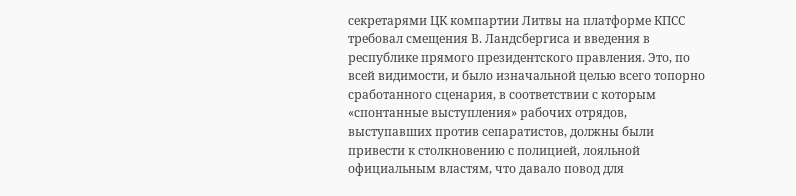секретарями ЦК компартии Литвы на платформе КПСС требовал смещения В. Ландсбергиса и введения в республике прямого президентского правления. Это, по всей видимости, и было изначальной целью всего топорно сработанного сценария, в соответствии с которым «спонтанные выступления» рабочих отрядов, выступавших против сепаратистов, должны были привести к столкновению с полицией, лояльной официальным властям, что давало повод для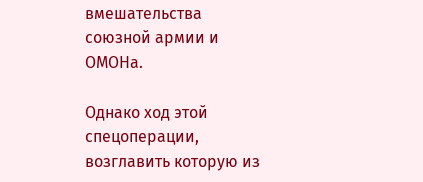вмешательства союзной армии и ОМОНа.

Однако ход этой спецоперации, возглавить которую из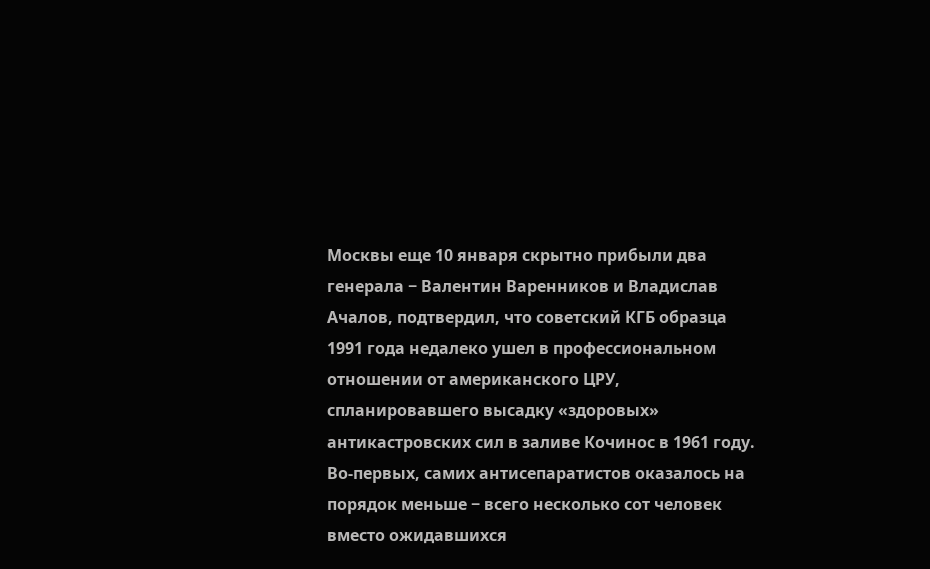Москвы еще 10 января скрытно прибыли два генерала − Валентин Варенников и Владислав Ачалов, подтвердил, что советский КГБ образца 1991 года недалеко ушел в профессиональном отношении от американского ЦРУ, спланировавшего высадку «здоровых» антикастровских сил в заливе Кочинос в 1961 году. Во-первых, самих антисепаратистов оказалось на порядок меньше − всего несколько сот человек вместо ожидавшихся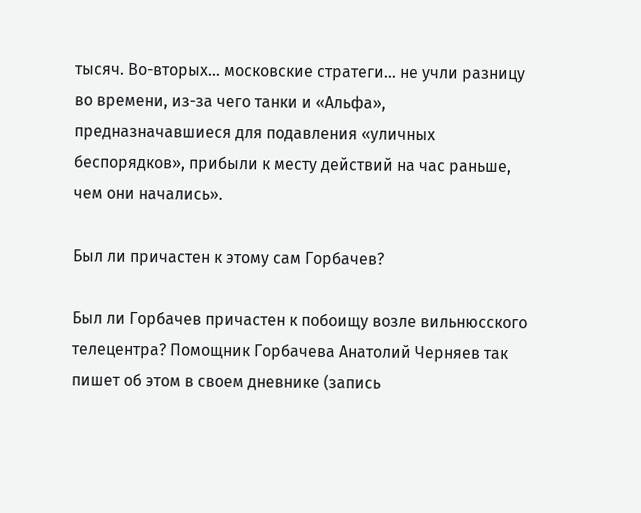тысяч. Во-вторых… московские стратеги… не учли разницу во времени, из-за чего танки и «Альфа», предназначавшиеся для подавления «уличных беспорядков», прибыли к месту действий на час раньше, чем они начались».

Был ли причастен к этому сам Горбачев?

Был ли Горбачев причастен к побоищу возле вильнюсского телецентра? Помощник Горбачева Анатолий Черняев так пишет об этом в своем дневнике (запись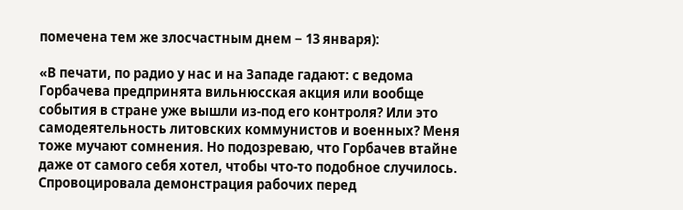помечена тем же злосчастным днем − 13 января):

«В печати, по радио у нас и на Западе гадают: с ведома Горбачева предпринята вильнюсская акция или вообще события в стране уже вышли из-под его контроля? Или это самодеятельность литовских коммунистов и военных? Меня тоже мучают сомнения. Но подозреваю, что Горбачев втайне даже от самого себя хотел, чтобы что-то подобное случилось. Спровоцировала демонстрация рабочих перед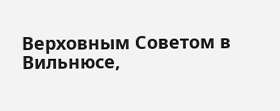Верховным Советом в Вильнюсе,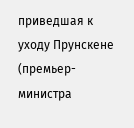приведшая к уходу Прунскене (премьер-министра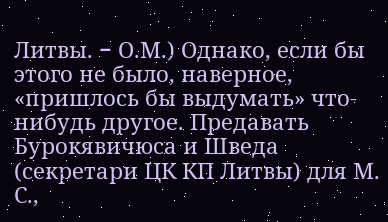Литвы. − О.М.) Однако, если бы этого не было, наверное, «пришлось бы выдумать» что-нибудь другое. Предавать Бурокявичюса и Шведа (секретари ЦК КП Литвы) для М. С.,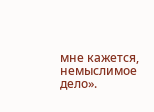мне кажется, немыслимое дело».